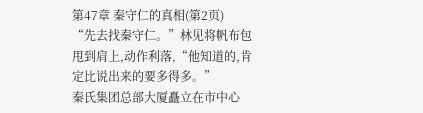第47章 秦守仁的真相(第2页)
“先去找秦守仁。”林见将帆布包甩到肩上,动作利落,“他知道的,肯定比说出来的要多得多。”
秦氏集团总部大厦矗立在市中心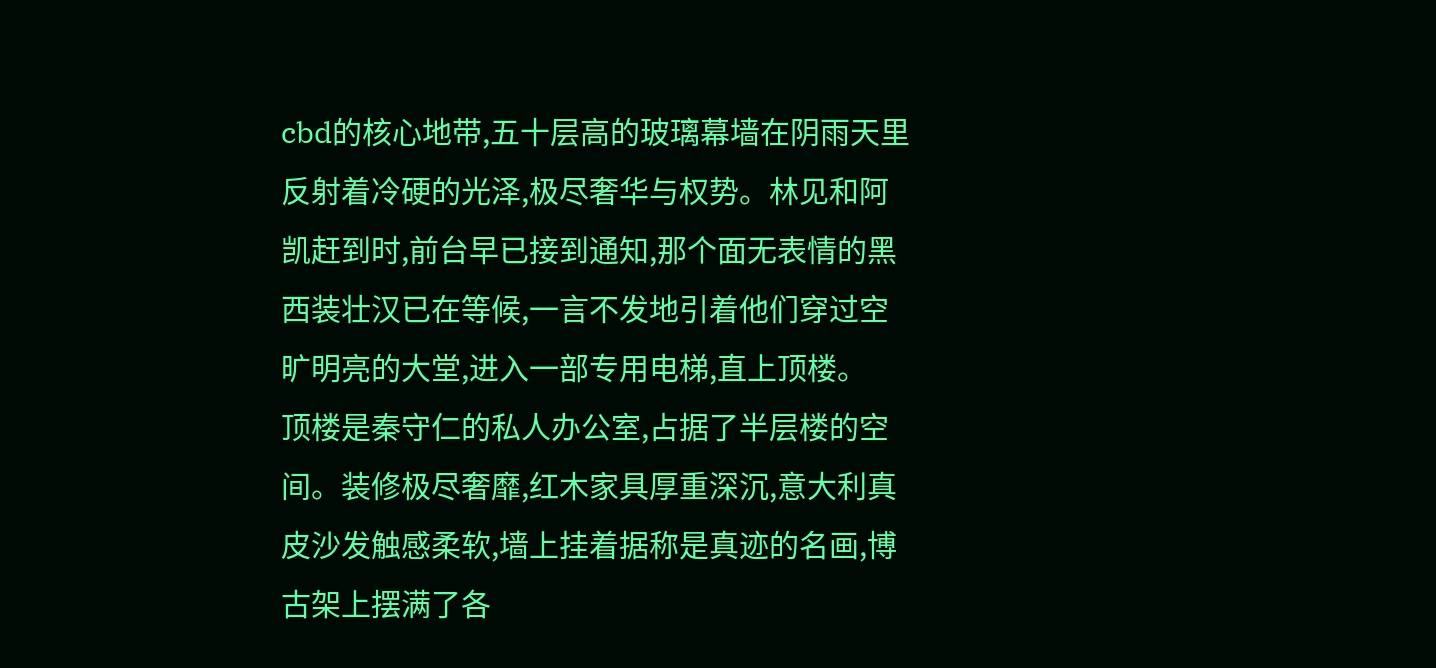cbd的核心地带,五十层高的玻璃幕墙在阴雨天里反射着冷硬的光泽,极尽奢华与权势。林见和阿凯赶到时,前台早已接到通知,那个面无表情的黑西装壮汉已在等候,一言不发地引着他们穿过空旷明亮的大堂,进入一部专用电梯,直上顶楼。
顶楼是秦守仁的私人办公室,占据了半层楼的空间。装修极尽奢靡,红木家具厚重深沉,意大利真皮沙发触感柔软,墙上挂着据称是真迹的名画,博古架上摆满了各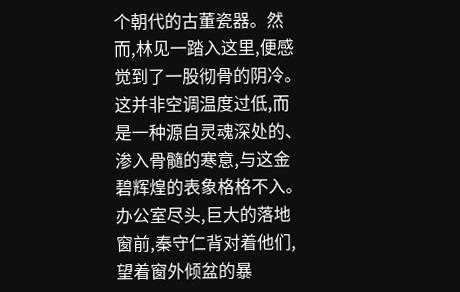个朝代的古董瓷器。然而,林见一踏入这里,便感觉到了一股彻骨的阴冷。这并非空调温度过低,而是一种源自灵魂深处的、渗入骨髓的寒意,与这金碧辉煌的表象格格不入。
办公室尽头,巨大的落地窗前,秦守仁背对着他们,望着窗外倾盆的暴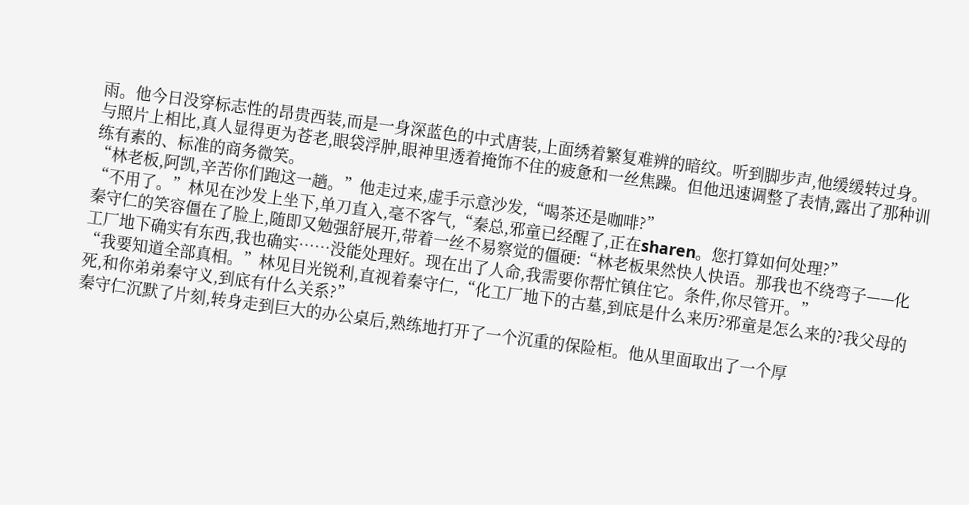雨。他今日没穿标志性的昂贵西装,而是一身深蓝色的中式唐装,上面绣着繁复难辨的暗纹。听到脚步声,他缓缓转过身。
与照片上相比,真人显得更为苍老,眼袋浮肿,眼神里透着掩饰不住的疲惫和一丝焦躁。但他迅速调整了表情,露出了那种训练有素的、标准的商务微笑。
“林老板,阿凯,辛苦你们跑这一趟。”他走过来,虚手示意沙发,“喝茶还是咖啡?”
“不用了。”林见在沙发上坐下,单刀直入,毫不客气,“秦总,邪童已经醒了,正在sharen。您打算如何处理?”
秦守仁的笑容僵在了脸上,随即又勉强舒展开,带着一丝不易察觉的僵硬:“林老板果然快人快语。那我也不绕弯子——化工厂地下确实有东西,我也确实……没能处理好。现在出了人命,我需要你帮忙镇住它。条件,你尽管开。”
“我要知道全部真相。”林见目光锐利,直视着秦守仁,“化工厂地下的古墓,到底是什么来历?邪童是怎么来的?我父母的死,和你弟弟秦守义,到底有什么关系?”
秦守仁沉默了片刻,转身走到巨大的办公桌后,熟练地打开了一个沉重的保险柜。他从里面取出了一个厚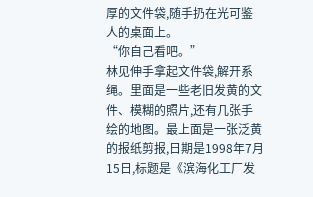厚的文件袋,随手扔在光可鉴人的桌面上。
“你自己看吧。”
林见伸手拿起文件袋,解开系绳。里面是一些老旧发黄的文件、模糊的照片,还有几张手绘的地图。最上面是一张泛黄的报纸剪报,日期是1998年7月15日,标题是《滨海化工厂发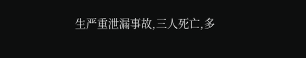生严重泄漏事故,三人死亡,多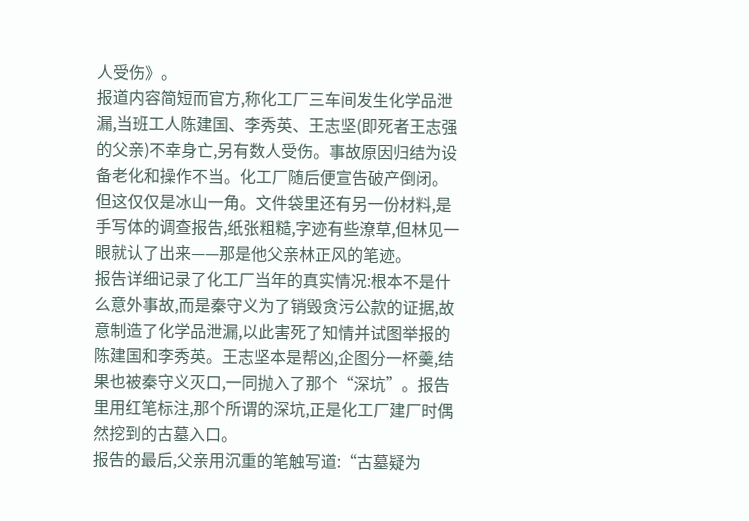人受伤》。
报道内容简短而官方,称化工厂三车间发生化学品泄漏,当班工人陈建国、李秀英、王志坚(即死者王志强的父亲)不幸身亡,另有数人受伤。事故原因归结为设备老化和操作不当。化工厂随后便宣告破产倒闭。
但这仅仅是冰山一角。文件袋里还有另一份材料,是手写体的调查报告,纸张粗糙,字迹有些潦草,但林见一眼就认了出来——那是他父亲林正风的笔迹。
报告详细记录了化工厂当年的真实情况:根本不是什么意外事故,而是秦守义为了销毁贪污公款的证据,故意制造了化学品泄漏,以此害死了知情并试图举报的陈建国和李秀英。王志坚本是帮凶,企图分一杯羹,结果也被秦守义灭口,一同抛入了那个“深坑”。报告里用红笔标注,那个所谓的深坑,正是化工厂建厂时偶然挖到的古墓入口。
报告的最后,父亲用沉重的笔触写道:“古墓疑为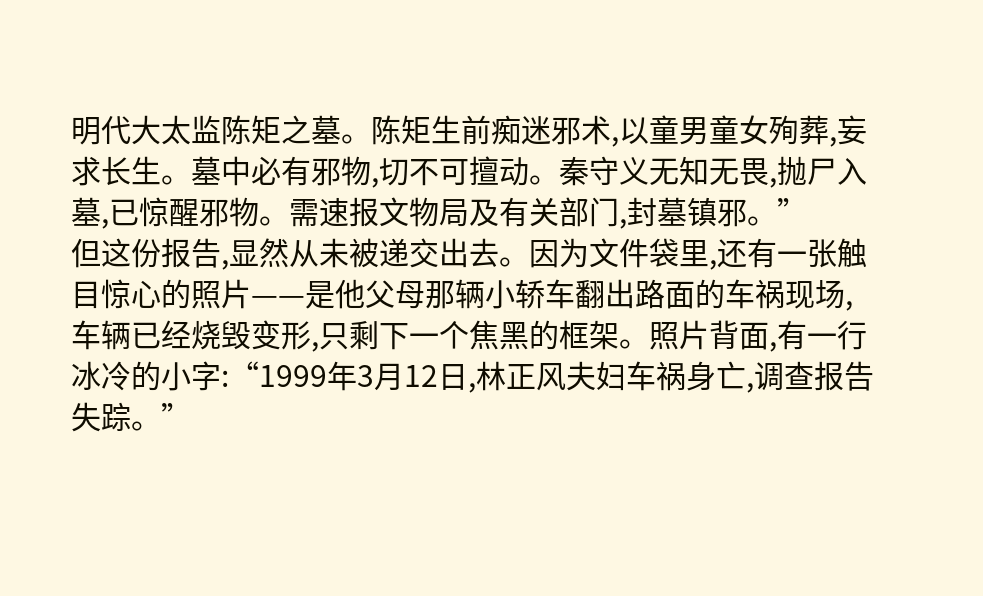明代大太监陈矩之墓。陈矩生前痴迷邪术,以童男童女殉葬,妄求长生。墓中必有邪物,切不可擅动。秦守义无知无畏,抛尸入墓,已惊醒邪物。需速报文物局及有关部门,封墓镇邪。”
但这份报告,显然从未被递交出去。因为文件袋里,还有一张触目惊心的照片——是他父母那辆小轿车翻出路面的车祸现场,车辆已经烧毁变形,只剩下一个焦黑的框架。照片背面,有一行冰冷的小字:“1999年3月12日,林正风夫妇车祸身亡,调查报告失踪。”